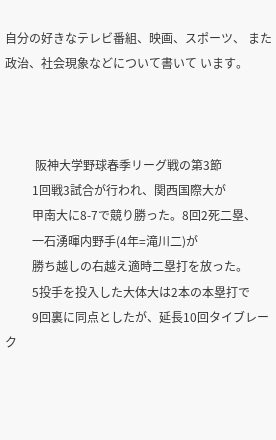自分の好きなテレビ番組、映画、スポーツ、 また政治、社会現象などについて書いて います。



          阪神大学野球春季リーグ戦の第3節
         1回戦3試合が行われ、関西国際大が
         甲南大に8-7で競り勝った。8回2死二塁、
         一石湧暉内野手(4年=滝川二)が
         勝ち越しの右越え適時二塁打を放った。
         5投手を投入した大体大は2本の本塁打で
         9回裏に同点としたが、延長10回タイブレーク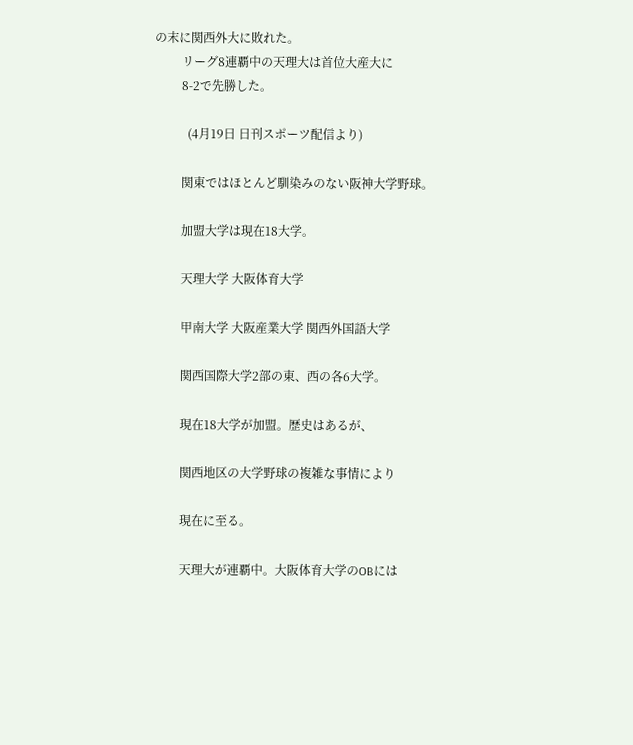の末に関西外大に敗れた。
         リーグ8連覇中の天理大は首位大産大に
         8-2で先勝した。

           (4月19日 日刊スポーツ配信より)

         関東ではほとんど馴染みのない阪神大学野球。

         加盟大学は現在18大学。

         天理大学 大阪体育大学

         甲南大学 大阪産業大学 関西外国語大学

         関西国際大学2部の東、西の各6大学。

         現在18大学が加盟。歴史はあるが、

         関西地区の大学野球の複雑な事情により

         現在に至る。

         天理大が連覇中。大阪体育大学のOBには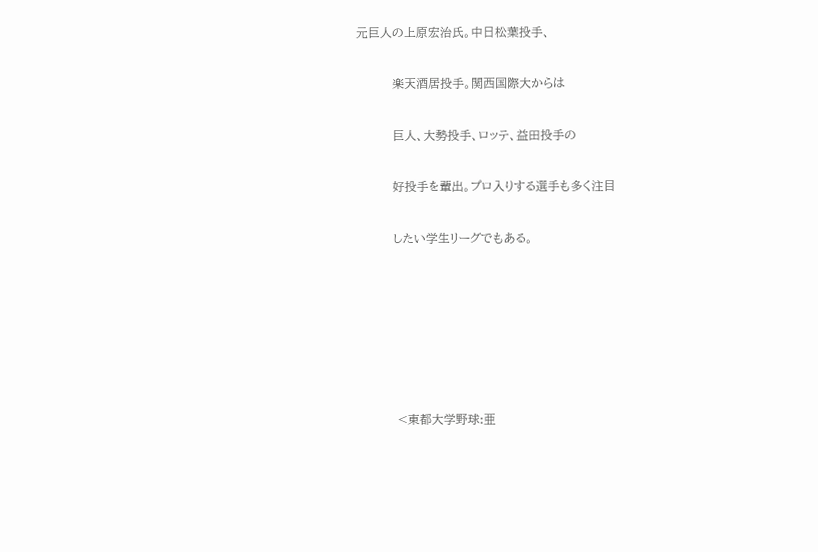元巨人の上原宏治氏。中日松葉投手、

         楽天酒居投手。関西国際大からは

         巨人、大勢投手、ロッテ、益田投手の

         好投手を輩出。プロ入りする選手も多く注目

         したい学生リーグでもある。






          <東都大学野球:亜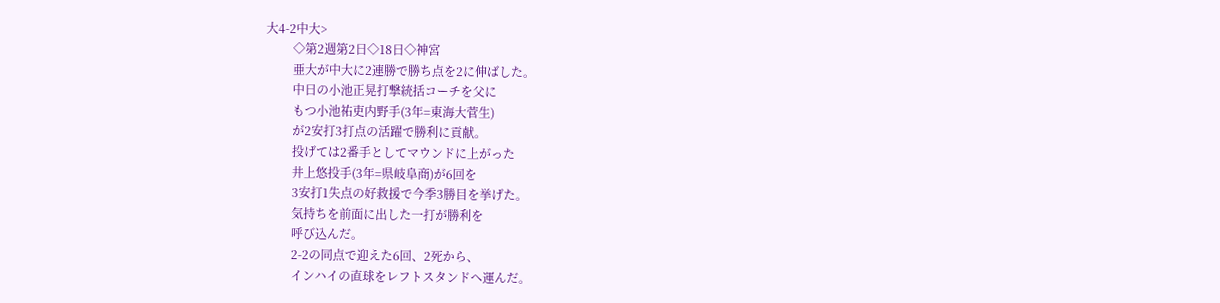大4-2中大>
         ◇第2週第2日◇18日◇神宮
         亜大が中大に2連勝で勝ち点を2に伸ばした。
         中日の小池正晃打撃統括コーチを父に
         もつ小池祐吏内野手(3年=東海大菅生)
         が2安打3打点の活躍で勝利に貢献。
         投げては2番手としてマウンドに上がった
         井上悠投手(3年=県岐阜商)が6回を
         3安打1失点の好救援で今季3勝目を挙げた。
         気持ちを前面に出した一打が勝利を
         呼び込んだ。
         2-2の同点で迎えた6回、2死から、
         インハイの直球をレフトスタンドへ運んだ。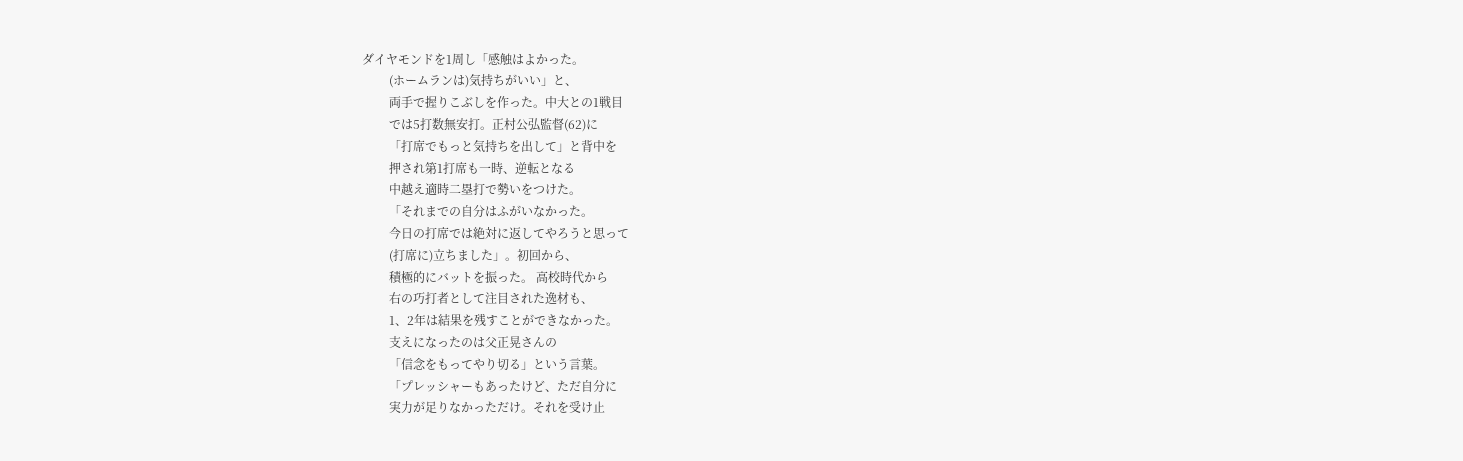ダイヤモンドを1周し「感触はよかった。
         (ホームランは)気持ちがいい」と、
         両手で握りこぶしを作った。中大との1戦目
         では5打数無安打。正村公弘監督(62)に
         「打席でもっと気持ちを出して」と背中を
         押され第1打席も一時、逆転となる
         中越え適時二塁打で勢いをつけた。
         「それまでの自分はふがいなかった。
         今日の打席では絶対に返してやろうと思って
         (打席に)立ちました」。初回から、
         積極的にバットを振った。 高校時代から
         右の巧打者として注目された逸材も、
         1、2年は結果を残すことができなかった。
         支えになったのは父正晃さんの
         「信念をもってやり切る」という言葉。
         「プレッシャーもあったけど、ただ自分に
         実力が足りなかっただけ。それを受け止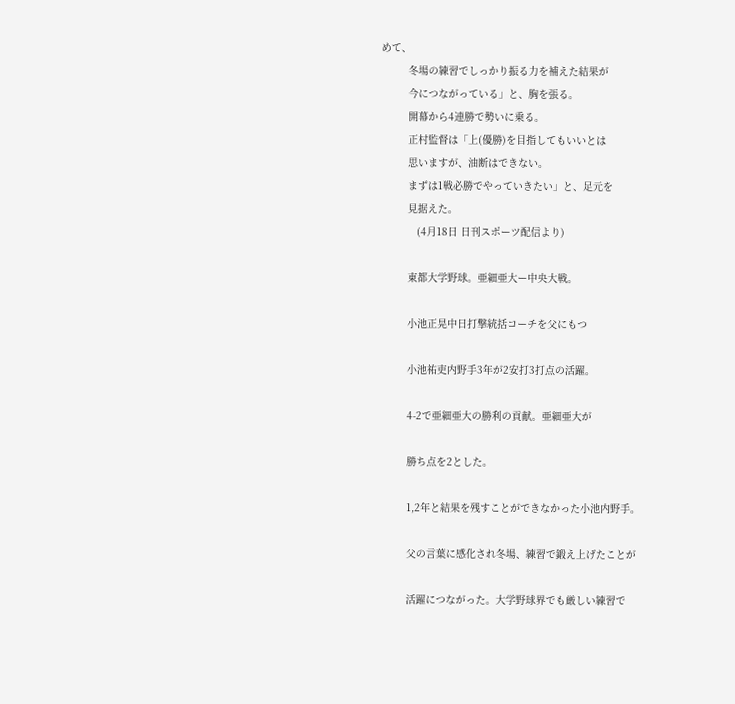めて、
         冬場の練習でしっかり振る力を補えた結果が
         今につながっている」と、胸を張る。
         開幕から4連勝で勢いに乗る。
         正村監督は「上(優勝)を目指してもいいとは
         思いますが、油断はできない。
         まずは1戦必勝でやっていきたい」と、足元を
         見据えた。
            (4月18日 日刊スポーツ配信より)

         東都大学野球。亜細亜大ー中央大戦。

         小池正晃中日打撃統括コーチを父にもつ

         小池祐吏内野手3年が2安打3打点の活躍。

         4-2で亜細亜大の勝利の貢献。亜細亜大が

         勝ち点を2とした。

         1,2年と結果を残すことができなかった小池内野手。

         父の言葉に感化され冬場、練習で鍛え上げたことが

         活躍につながった。大学野球界でも厳しい練習で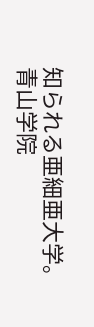知られる亜細亜大学。青山学院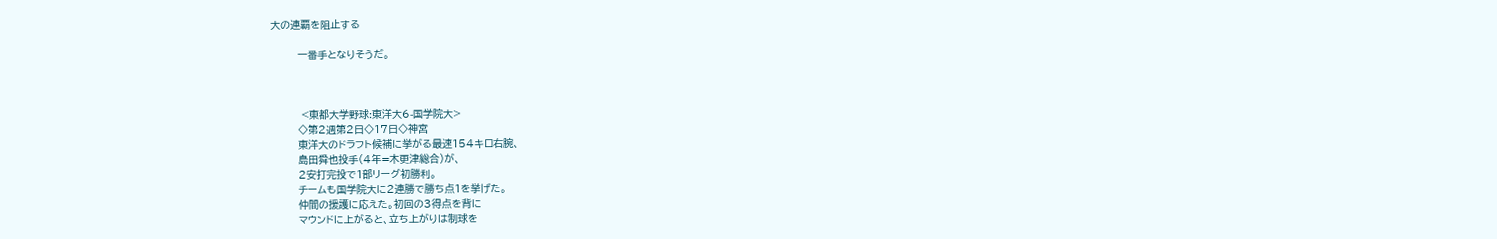大の連覇を阻止する

         一番手となりそうだ。



          <東都大学野球:東洋大6-国学院大>
         ◇第2週第2日◇17日◇神宮
         東洋大のドラフト候補に挙がる最速154キロ右腕、
         島田舜也投手(4年=木更津総合)が、
         2安打完投で1部リーグ初勝利。
         チームも国学院大に2連勝で勝ち点1を挙げた。
         仲間の援護に応えた。初回の3得点を背に
         マウンドに上がると、立ち上がりは制球を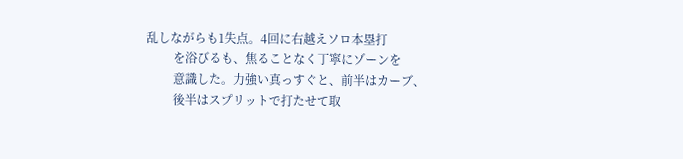乱しながらも1失点。4回に右越えソロ本塁打
         を浴びるも、焦ることなく丁寧にゾーンを
         意識した。力強い真っすぐと、前半はカーブ、
         後半はスプリットで打たせて取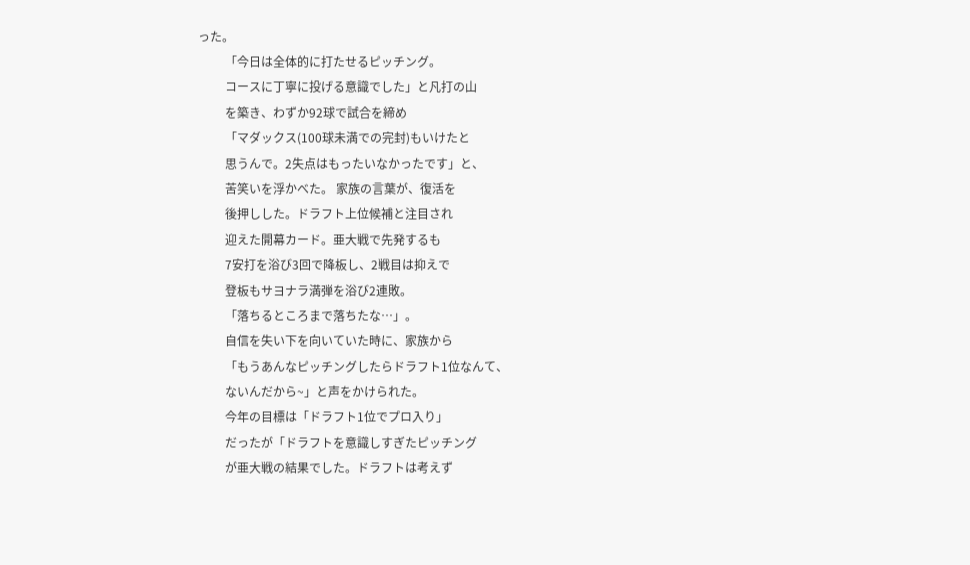った。
         「今日は全体的に打たせるピッチング。
         コースに丁寧に投げる意識でした」と凡打の山
         を築き、わずか92球で試合を締め
         「マダックス(100球未満での完封)もいけたと
         思うんで。2失点はもったいなかったです」と、
         苦笑いを浮かべた。 家族の言葉が、復活を
         後押しした。ドラフト上位候補と注目され
         迎えた開幕カード。亜大戦で先発するも
         7安打を浴び3回で降板し、2戦目は抑えで
         登板もサヨナラ満弾を浴び2連敗。
         「落ちるところまで落ちたな…」。
         自信を失い下を向いていた時に、家族から
         「もうあんなピッチングしたらドラフト1位なんて、
         ないんだから~」と声をかけられた。
         今年の目標は「ドラフト1位でプロ入り」
         だったが「ドラフトを意識しすぎたピッチング
         が亜大戦の結果でした。ドラフトは考えず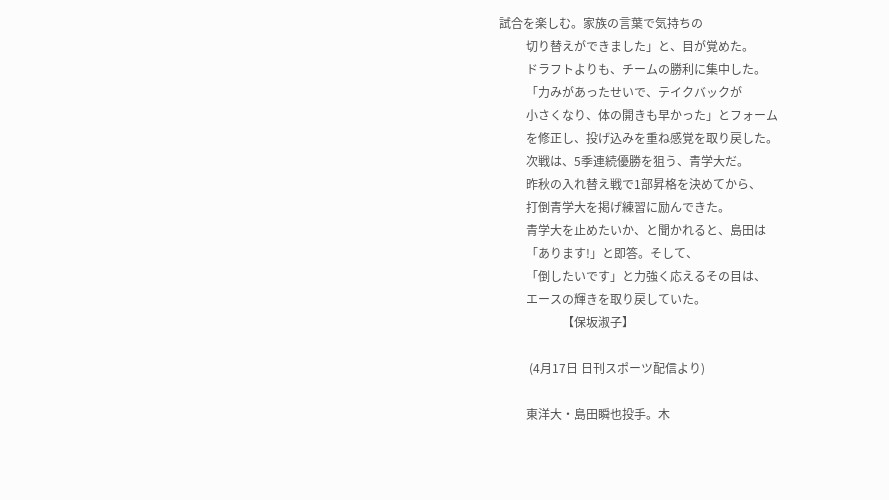試合を楽しむ。家族の言葉で気持ちの
         切り替えができました」と、目が覚めた。
         ドラフトよりも、チームの勝利に集中した。
         「力みがあったせいで、テイクバックが
         小さくなり、体の開きも早かった」とフォーム
         を修正し、投げ込みを重ね感覚を取り戻した。
         次戦は、5季連続優勝を狙う、青学大だ。
         昨秋の入れ替え戦で1部昇格を決めてから、
         打倒青学大を掲げ練習に励んできた。
         青学大を止めたいか、と聞かれると、島田は
         「あります!」と即答。そして、
         「倒したいです」と力強く応えるその目は、
         エースの輝きを取り戻していた。
                     【保坂淑子】

          (4月17日 日刊スポーツ配信より)

         東洋大・島田瞬也投手。木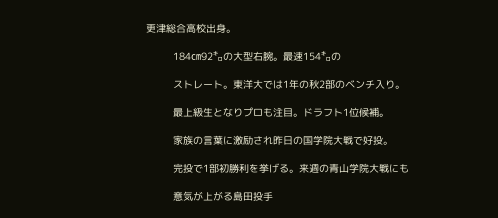更津総合高校出身。

         184㎝92㌔の大型右腕。最速154㌔の

         ストレート。東洋大では1年の秋2部のベンチ入り。

         最上級生となりプロも注目。ドラフト1位候補。

         家族の言葉に激励され昨日の国学院大戦で好投。

         完投で1部初勝利を挙げる。来週の青山学院大戦にも

         意気が上がる島田投手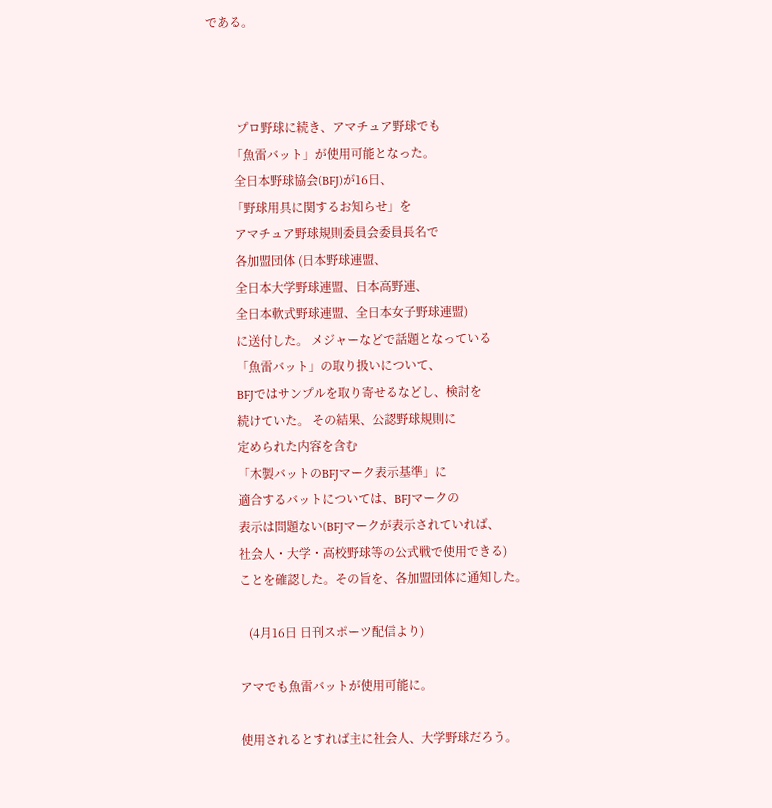である。



          プロ野球に続き、アマチュア野球でも
        「魚雷バット」が使用可能となった。
         全日本野球協会(BFJ)が16日、
        「野球用具に関するお知らせ」を
         アマチュア野球規則委員会委員長名で
         各加盟団体 (日本野球連盟、
         全日本大学野球連盟、日本高野連、
         全日本軟式野球連盟、全日本女子野球連盟)
         に送付した。 メジャーなどで話題となっている
         「魚雷バット」の取り扱いについて、
         BFJではサンプルを取り寄せるなどし、検討を
         続けていた。 その結果、公認野球規則に
         定められた内容を含む
         「木製バットのBFJマーク表示基準」に
         適合するバットについては、BFJマークの
         表示は問題ない(BFJマークが表示されていれば、
         社会人・大学・高校野球等の公式戦で使用できる)
         ことを確認した。その旨を、各加盟団体に通知した。

            (4月16日 日刊スポーツ配信より)

         アマでも魚雷バットが使用可能に。

         使用されるとすれば主に社会人、大学野球だろう。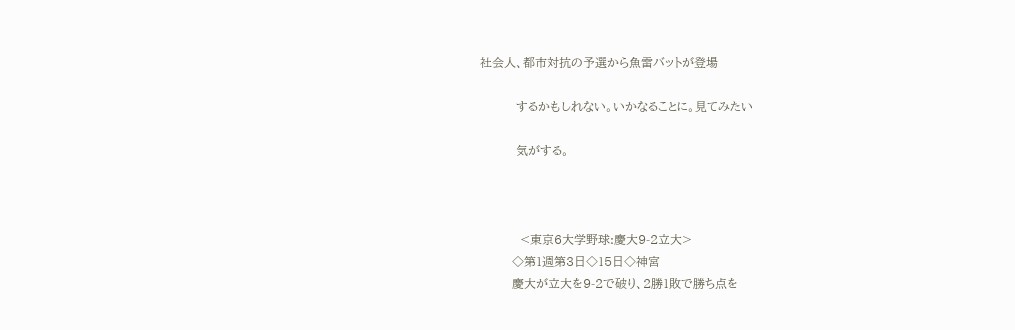社会人、都市対抗の予選から魚雷バットが登場

         するかもしれない。いかなることに。見てみたい

         気がする。



          <東京6大学野球:慶大9-2立大>
        ◇第1週第3日◇15日◇神宮
        慶大が立大を9-2で破り、2勝1敗で勝ち点を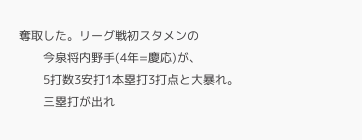奪取した。リーグ戦初スタメンの
        今泉将内野手(4年=慶応)が、
        5打数3安打1本塁打3打点と大暴れ。
        三塁打が出れ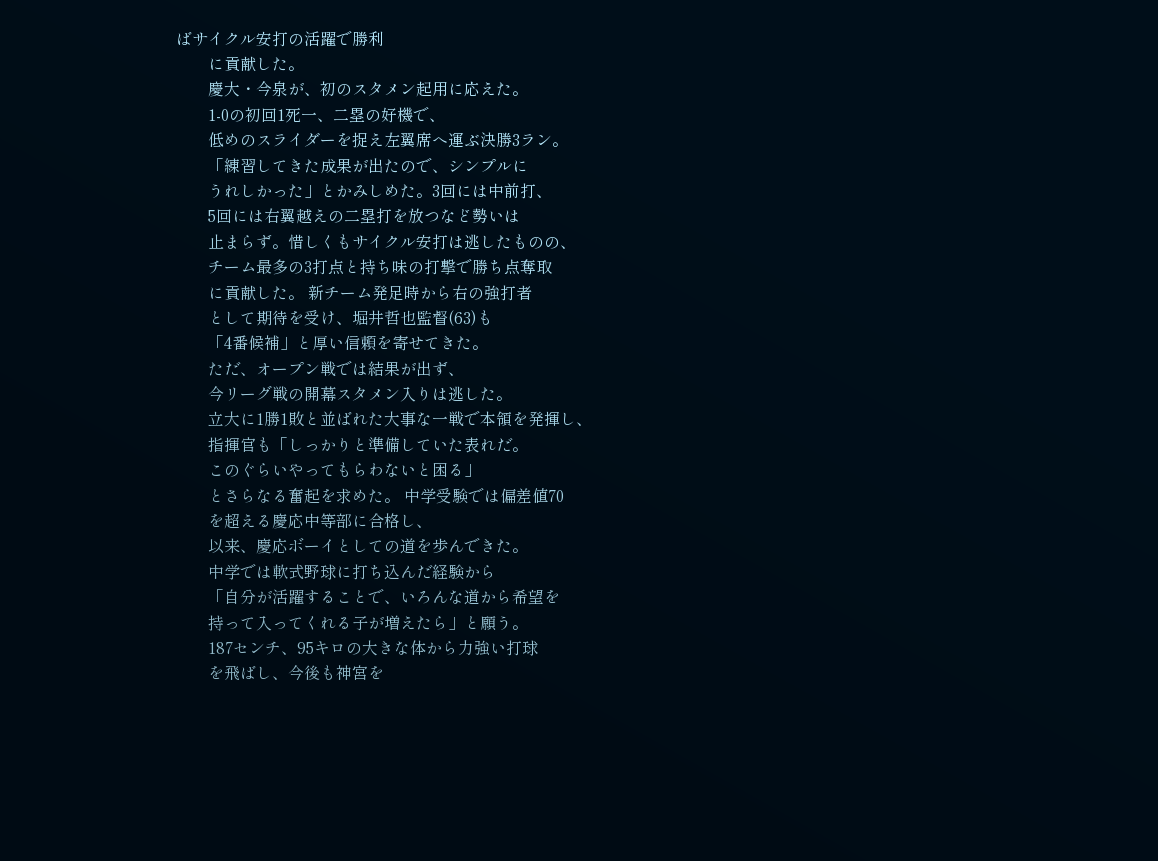ばサイクル安打の活躍で勝利
        に貢献した。
        慶大・今泉が、初のスタメン起用に応えた。
        1-0の初回1死一、二塁の好機で、
        低めのスライダーを捉え左翼席へ運ぶ決勝3ラン。
        「練習してきた成果が出たので、シンプルに
        うれしかった」とかみしめた。3回には中前打、
        5回には右翼越えの二塁打を放つなど勢いは
        止まらず。惜しくもサイクル安打は逃したものの、
        チーム最多の3打点と持ち味の打撃で勝ち点奪取
        に貢献した。 新チーム発足時から右の強打者
        として期待を受け、堀井哲也監督(63)も
        「4番候補」と厚い信頼を寄せてきた。
        ただ、オープン戦では結果が出ず、
        今リーグ戦の開幕スタメン入りは逃した。
        立大に1勝1敗と並ばれた大事な一戦で本領を発揮し、
        指揮官も「しっかりと準備していた表れだ。
        このぐらいやってもらわないと困る」
        とさらなる奮起を求めた。 中学受験では偏差値70
        を超える慶応中等部に合格し、
        以来、慶応ボーイとしての道を歩んできた。
        中学では軟式野球に打ち込んだ経験から
        「自分が活躍することで、いろんな道から希望を
        持って入ってくれる子が増えたら」と願う。
        187センチ、95キロの大きな体から力強い打球
        を飛ばし、今後も神宮を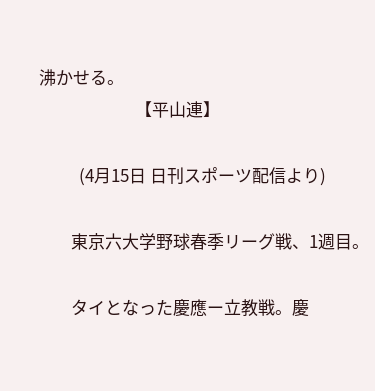沸かせる。
                        【平山連】

          (4月15日 日刊スポーツ配信より)

        東京六大学野球春季リーグ戦、1週目。

        タイとなった慶應ー立教戦。慶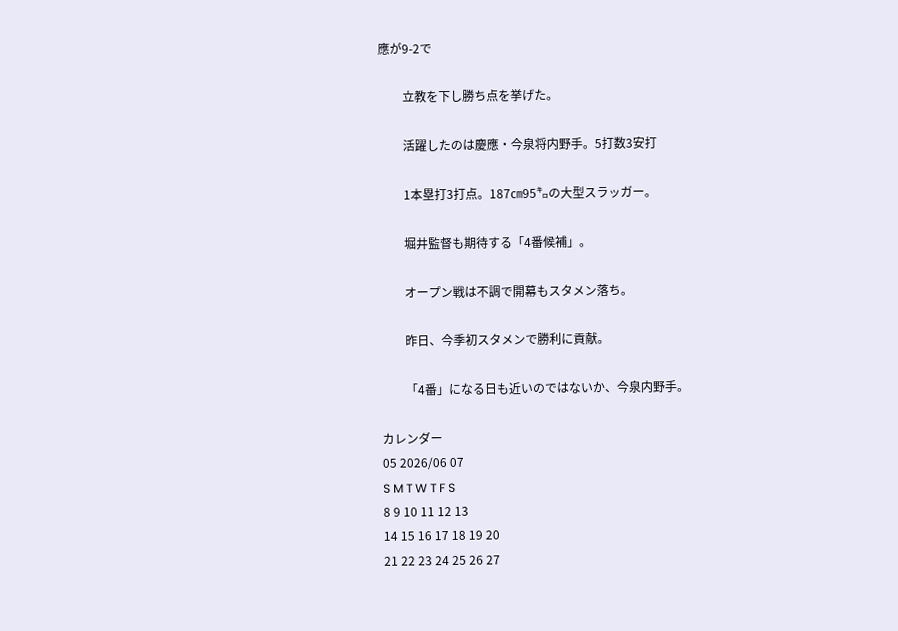應が9-2で

        立教を下し勝ち点を挙げた。

        活躍したのは慶應・今泉将内野手。5打数3安打

        1本塁打3打点。187㎝95㌔の大型スラッガー。

        堀井監督も期待する「4番候補」。

        オープン戦は不調で開幕もスタメン落ち。

        昨日、今季初スタメンで勝利に貢献。

        「4番」になる日も近いのではないか、今泉内野手。

カレンダー
05 2026/06 07
S M T W T F S
8 9 10 11 12 13
14 15 16 17 18 19 20
21 22 23 24 25 26 27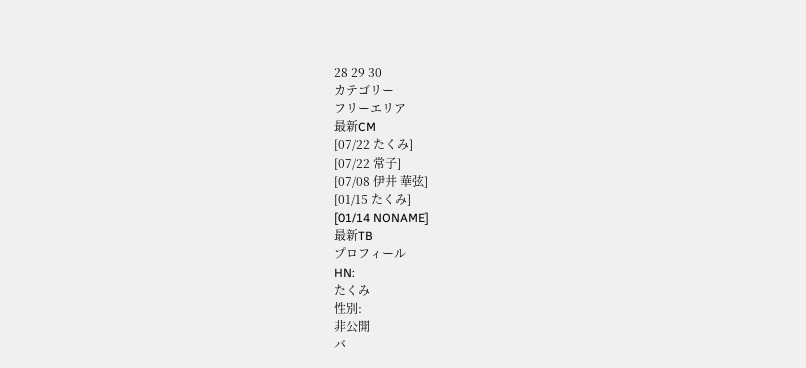28 29 30
カテゴリー
フリーエリア
最新CM
[07/22 たくみ]
[07/22 常子]
[07/08 伊井 華弦]
[01/15 たくみ]
[01/14 NONAME]
最新TB
プロフィール
HN:
たくみ
性別:
非公開
バ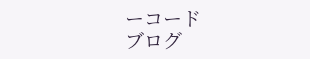ーコード
ブログ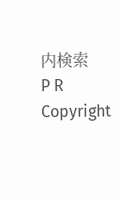内検索
P R
Copyright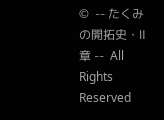©  -- たくみの開拓史・Ⅱ章 --  All Rights Reserved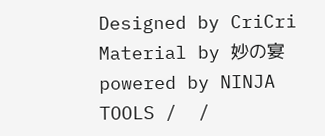Designed by CriCri Material by 妙の宴
powered by NINJA TOOLS /  /